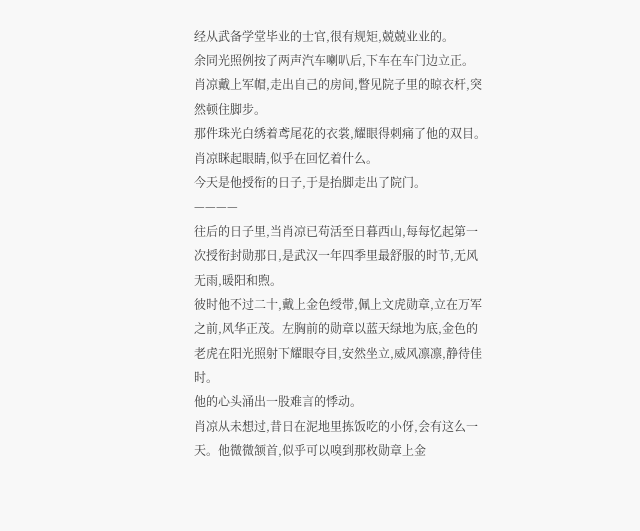经从武备学堂毕业的士官,很有规矩,兢兢业业的。
余同光照例按了两声汽车喇叭后,下车在车门边立正。
肖凉戴上军帽,走出自己的房间,瞥见院子里的晾衣杆,突然顿住脚步。
那件珠光白绣着鸢尾花的衣裳,耀眼得刺痛了他的双目。肖凉眯起眼睛,似乎在回忆着什么。
今天是他授衔的日子,于是抬脚走出了院门。
————
往后的日子里,当肖凉已苟活至日暮西山,每每忆起第一次授衔封勋那日,是武汉一年四季里最舒服的时节,无风无雨,暖阳和煦。
彼时他不过二十,戴上金色绶带,佩上文虎勋章,立在万军之前,风华正茂。左胸前的勋章以蓝天绿地为底,金色的老虎在阳光照射下耀眼夺目,安然坐立,威风凛凛,静待佳时。
他的心头涌出一股难言的悸动。
肖凉从未想过,昔日在泥地里拣饭吃的小伢,会有这么一天。他微微颔首,似乎可以嗅到那枚勋章上金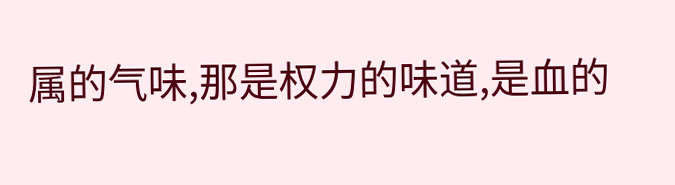属的气味,那是权力的味道,是血的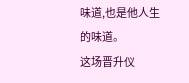味道,也是他人生的味道。
这场晋升仪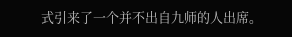式引来了一个并不出自九师的人出席。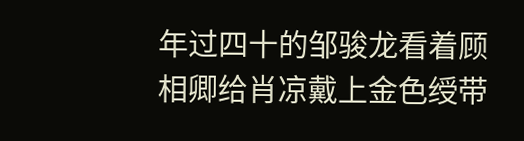年过四十的邹骏龙看着顾相卿给肖凉戴上金色绶带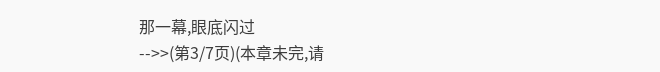那一幕,眼底闪过
-->>(第3/7页)(本章未完,请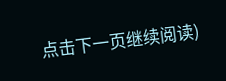点击下一页继续阅读)